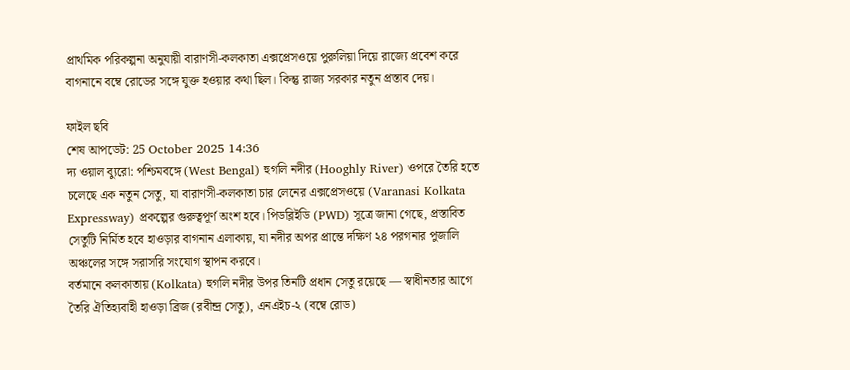প্রাথমিক পরিকল্পনা অনুযায়ী বারাণসী-কলকাতা এক্সপ্রেসওয়ে পুরুলিয়া দিয়ে রাজ্যে প্রবেশ করে বাগনানে বম্বে রোডের সঙ্গে যুক্ত হওয়ার কথা ছিল। কিন্তু রাজ্য সরকার নতুন প্রস্তাব দেয়।

ফাইল ছবি
শেষ আপডেট: 25 October 2025 14:36
দ্য ওয়াল ব্যুরো: পশ্চিমবঙ্গে (West Bengal) হুগলি নদীর (Hooghly River) ওপরে তৈরি হতে চলেছে এক নতুন সেতু, যা বারাণসী-কলকাতা চার লেনের এক্সপ্রেসওয়ে (Varanasi Kolkata Expressway) প্রকল্পের গুরুত্বপূর্ণ অংশ হবে। পিডব্লিইডি (PWD) সূত্রে জানা গেছে, প্রস্তাবিত সেতুটি নির্মিত হবে হাওড়ার বাগনান এলাকায়, যা নদীর অপর প্রান্তে দক্ষিণ ২৪ পরগনার পুজালি অঞ্চলের সঙ্গে সরাসরি সংযোগ স্থাপন করবে।
বর্তমানে কলকাতায় (Kolkata) হুগলি নদীর উপর তিনটি প্রধান সেতু রয়েছে — স্বাধীনতার আগে তৈরি ঐতিহ্যবাহী হাওড়া ব্রিজ (রবীন্দ্র সেতু), এনএইচ-২ (বম্বে রোড)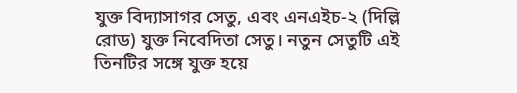যুক্ত বিদ্যাসাগর সেতু, এবং এনএইচ-২ (দিল্লি রোড) যুক্ত নিবেদিতা সেতু। নতুন সেতুটি এই তিনটির সঙ্গে যুক্ত হয়ে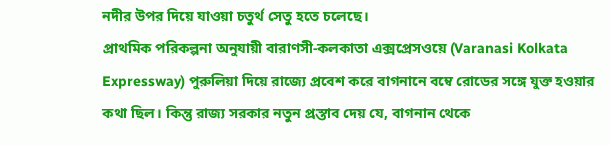নদীর উপর দিয়ে যাওয়া চতুর্থ সেতু হতে চলেছে।
প্রাথমিক পরিকল্পনা অনুযায়ী বারাণসী-কলকাতা এক্সপ্রেসওয়ে (Varanasi Kolkata Expressway) পুরুলিয়া দিয়ে রাজ্যে প্রবেশ করে বাগনানে বম্বে রোডের সঙ্গে যুক্ত হওয়ার কথা ছিল। কিন্তু রাজ্য সরকার নতুন প্রস্তাব দেয় যে, বাগনান থেকে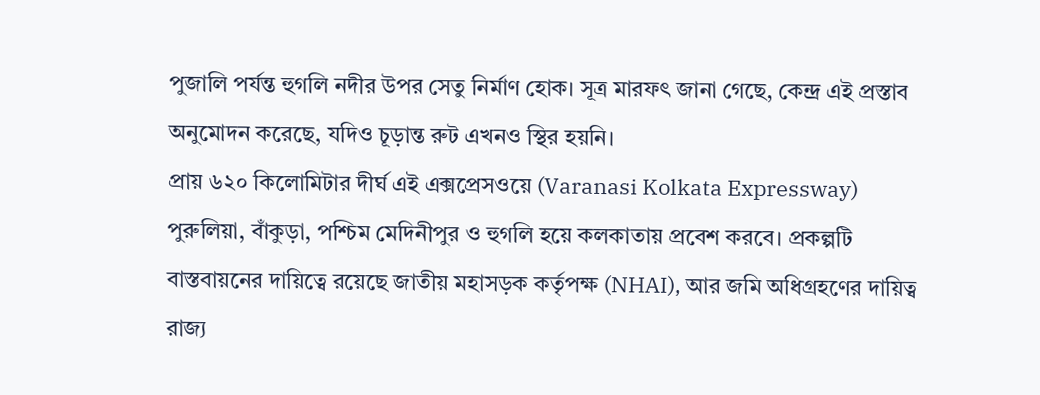পুজালি পর্যন্ত হুগলি নদীর উপর সেতু নির্মাণ হোক। সূত্র মারফৎ জানা গেছে, কেন্দ্র এই প্রস্তাব অনুমোদন করেছে, যদিও চূড়ান্ত রুট এখনও স্থির হয়নি।
প্রায় ৬২০ কিলোমিটার দীর্ঘ এই এক্সপ্রেসওয়ে (Varanasi Kolkata Expressway) পুরুলিয়া, বাঁকুড়া, পশ্চিম মেদিনীপুর ও হুগলি হয়ে কলকাতায় প্রবেশ করবে। প্রকল্পটি বাস্তবায়নের দায়িত্বে রয়েছে জাতীয় মহাসড়ক কর্তৃপক্ষ (NHAI), আর জমি অধিগ্রহণের দায়িত্ব রাজ্য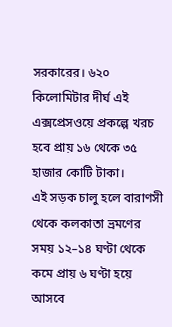সরকারের। ৬২০ কিলোমিটার দীর্ঘ এই এক্সপ্রেসওয়ে প্রকল্পে খরচ হবে প্রায় ১৬ থেকে ৩৫ হাজার কোটি টাকা।
এই সড়ক চালু হলে বারাণসী থেকে কলকাতা ভ্রমণের সময় ১২–১৪ ঘণ্টা থেকে কমে প্রায় ৬ ঘণ্টা হয়ে আসবে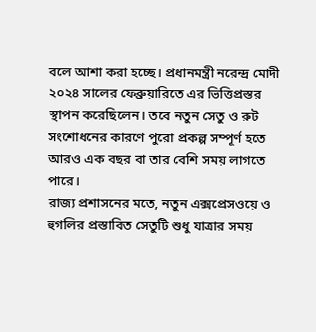বলে আশা করা হচ্ছে। প্রধানমন্ত্রী নরেন্দ্র মোদী ২০২৪ সালের ফেব্রুয়ারিতে এর ভিত্তিপ্রস্তর স্থাপন করেছিলেন। তবে নতুন সেতু ও রুট সংশোধনের কারণে পুরো প্রকল্প সম্পূর্ণ হতে আরও এক বছর বা তার বেশি সময় লাগতে পারে।
রাজ্য প্রশাসনের মতে, নতুন এক্সপ্রেসওয়ে ও হুগলির প্রস্তাবিত সেতুটি শুধু যাত্রার সময়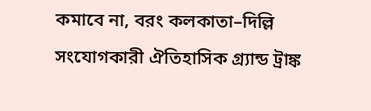কমাবে না, বরং কলকাতা–দিল্লি সংযোগকারী ঐতিহাসিক গ্র্যান্ড ট্রাঙ্ক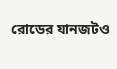রোডের যানজটও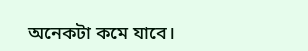অনেকটা কমে যাবে।